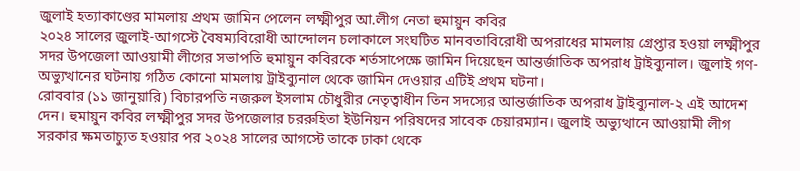জুলাই হত্যাকাণ্ডের মামলায় প্রথম জামিন পেলেন লক্ষ্মীপুর আ.লীগ নেতা হুমায়ুন কবির
২০২৪ সালের জুলাই-আগস্টে বৈষম্যবিরোধী আন্দোলন চলাকালে সংঘটিত মানবতাবিরোধী অপরাধের মামলায় গ্রেপ্তার হওয়া লক্ষ্মীপুর সদর উপজেলা আওয়ামী লীগের সভাপতি হুমায়ুন কবিরকে শর্তসাপেক্ষে জামিন দিয়েছেন আন্তর্জাতিক অপরাধ ট্রাইব্যুনাল। জুলাই গণ-অভ্যুত্থানের ঘটনায় গঠিত কোনো মামলায় ট্রাইব্যুনাল থেকে জামিন দেওয়ার এটিই প্রথম ঘটনা।
রোববার (১১ জানুয়ারি) বিচারপতি নজরুল ইসলাম চৌধুরীর নেতৃত্বাধীন তিন সদস্যের আন্তর্জাতিক অপরাধ ট্রাইব্যুনাল-২ এই আদেশ দেন। হুমায়ুন কবির লক্ষ্মীপুর সদর উপজেলার চররুহিতা ইউনিয়ন পরিষদের সাবেক চেয়ারম্যান। জুলাই অভ্যুত্থানে আওয়ামী লীগ সরকার ক্ষমতাচ্যুত হওয়ার পর ২০২৪ সালের আগস্টে তাকে ঢাকা থেকে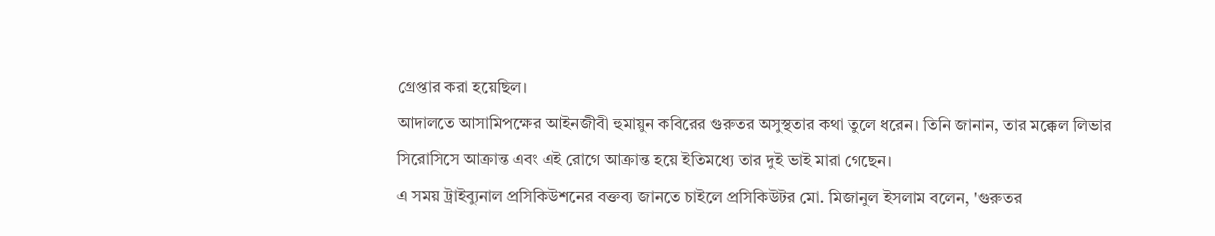গ্রেপ্তার করা হয়েছিল।
আদালতে আসামিপক্ষের আইনজীবী হুমায়ুন কবিরের গুরুতর অসুস্থতার কথা তুলে ধরেন। তিনি জানান, তার মক্কেল লিভার সিরোসিসে আক্রান্ত এবং এই রোগে আক্রান্ত হয়ে ইতিমধ্যে তার দুই ভাই মারা গেছেন।
এ সময় ট্রাইব্যুনাল প্রসিকিউশনের বক্তব্য জানতে চাইলে প্রসিকিউটর মো. মিজানুল ইসলাম বলেন, 'গুরুতর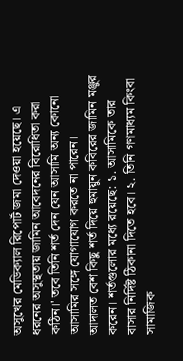অসুখের মেডিক্যাল রিপোর্ট জমা দেওয়া হয়েছে। এ ধরনের অসুস্থতায় জামিন আবেদনের বিরোধিতা করা কঠিন।' তবে তিনি শর্ত দেন যেন আসামি অন্য কোনো আসামির সঙ্গে যোগাযোগ করতে না পারেন।
আদালত বেশ কিছু শর্ত দিয়ে হুমায়ুন কবিরের জামিন মঞ্জুর করেন। শর্তগুলোর মধ্যে রয়েছে: ১. আসামিকে তার বাসার নির্দিষ্ট ঠিকানা দিতে হবে। ২. তিনি গণমাধ্যম কিংবা সামাজিক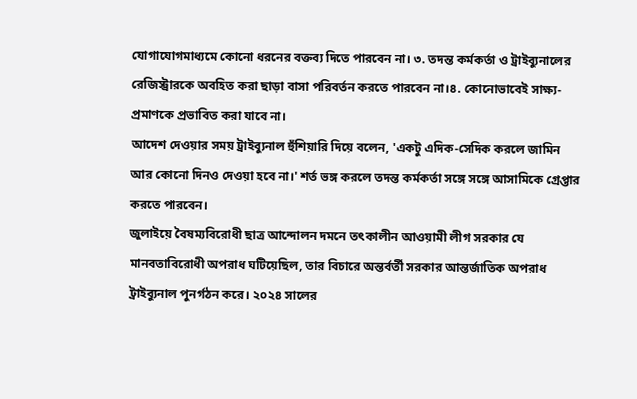যোগাযোগমাধ্যমে কোনো ধরনের বক্তব্য দিতে পারবেন না। ৩. তদন্ত কর্মকর্তা ও ট্রাইব্যুনালের রেজিস্ট্রারকে অবহিত করা ছাড়া বাসা পরিবর্তন করতে পারবেন না।৪. কোনোভাবেই সাক্ষ্য-প্রমাণকে প্রভাবিত করা যাবে না।
আদেশ দেওয়ার সময় ট্রাইব্যুনাল হুঁশিয়ারি দিয়ে বলেন, 'একটু এদিক-সেদিক করলে জামিন আর কোনো দিনও দেওয়া হবে না।' শর্ত ভঙ্গ করলে তদন্ত কর্মকর্তা সঙ্গে সঙ্গে আসামিকে গ্রেপ্তার করতে পারবেন।
জুলাইয়ে বৈষম্যবিরোধী ছাত্র আন্দোলন দমনে তৎকালীন আওয়ামী লীগ সরকার যে মানবতাবিরোধী অপরাধ ঘটিয়েছিল, তার বিচারে অন্তর্বর্তী সরকার আন্তর্জাতিক অপরাধ ট্রাইব্যুনাল পুনর্গঠন করে। ২০২৪ সালের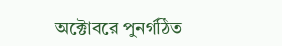অক্টোবরে পুনর্গঠিত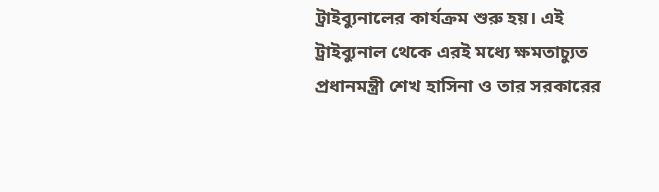ট্রাইব্যুনালের কার্যক্রম শুরু হয়। এই ট্রাইব্যুনাল থেকে এরই মধ্যে ক্ষমতাচ্যুত প্রধানমন্ত্রী শেখ হাসিনা ও তার সরকারের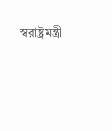স্বরাষ্ট্রমন্ত্রী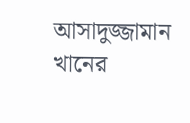আসাদুজ্জামান খানের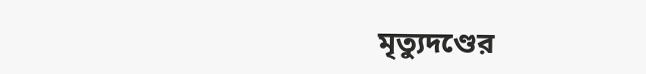মৃত্যুদণ্ডের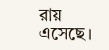রায় এসেছে।